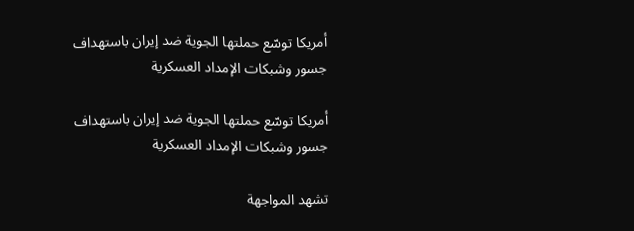أمريكا توسّع حملتها الجوية ضد إيران باستهداف جسور وشبكات الإمداد العسكرية

أمريكا توسّع حملتها الجوية ضد إيران باستهداف جسور وشبكات الإمداد العسكرية

تشهد المواجهة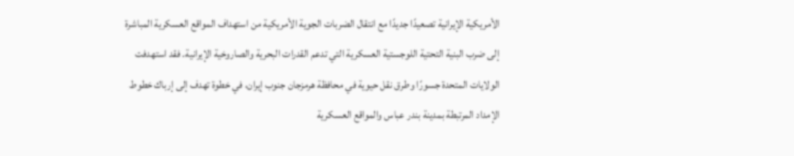الأمريكية الإيرانية تصعيدًا جديدًا مع انتقال الضربات الجوية الأمريكية من استهداف المواقع العسكرية المباشرة إلى ضرب البنية التحتية اللوجستية العسكرية التي تدعم القدرات البحرية والصاروخية الإيرانية. فقد استهدفت الولايات المتحدة جسورًا وطرق نقل حيوية في محافظة هرمزجان جنوب إيران، في خطوة تهدف إلى إرباك خطوط الإمداد المرتبطة بمدينة بندر عباس والمواقع العسكرية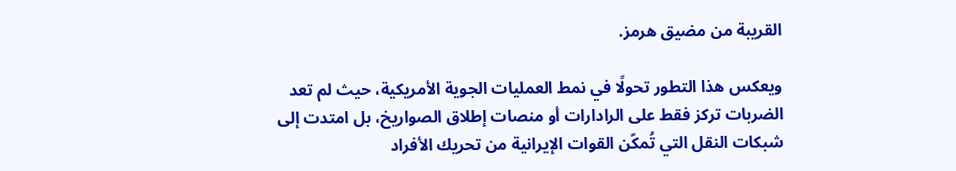القريبة من مضيق هرمز.

ويعكس هذا التطور تحولًا في نمط العمليات الجوية الأمريكية، حيث لم تعد الضربات تركز فقط على الرادارات أو منصات إطلاق الصواريخ، بل امتدت إلى شبكات النقل التي تُمكّن القوات الإيرانية من تحريك الأفراد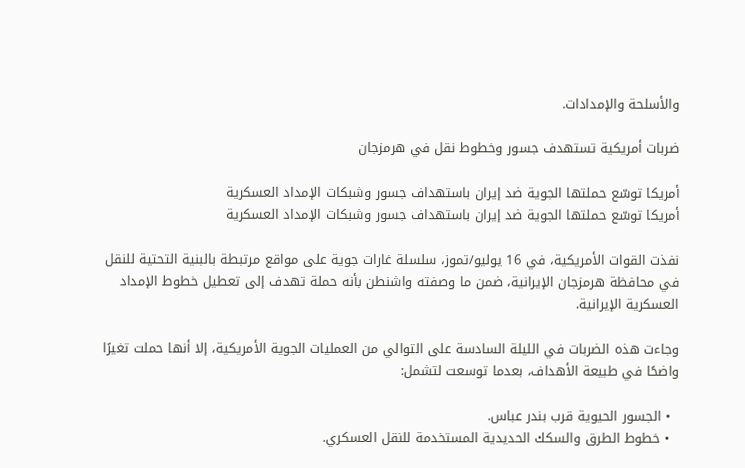والأسلحة والإمدادات.

ضربات أمريكية تستهدف جسور وخطوط نقل في هرمزجان

أمريكا توسّع حملتها الجوية ضد إيران باستهداف جسور وشبكات الإمداد العسكرية
أمريكا توسّع حملتها الجوية ضد إيران باستهداف جسور وشبكات الإمداد العسكرية

نفذت القوات الأمريكية، في 16 يوليو/تموز، سلسلة غارات جوية على مواقع مرتبطة بالبنية التحتية للنقل في محافظة هرمزجان الإيرانية، ضمن ما وصفته واشنطن بأنه حملة تهدف إلى تعطيل خطوط الإمداد العسكرية الإيرانية.

وجاءت هذه الضربات في الليلة السادسة على التوالي من العمليات الجوية الأمريكية، إلا أنها حملت تغيرًا واضحًا في طبيعة الأهداف، بعدما توسعت لتشمل:

  • الجسور الحيوية قرب بندر عباس.
  • خطوط الطرق والسكك الحديدية المستخدمة للنقل العسكري.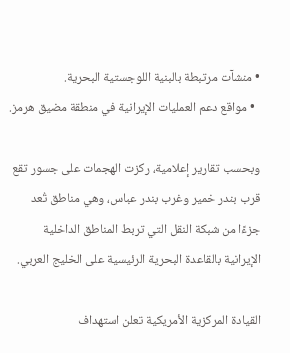• منشآت مرتبطة بالبنية اللوجستية البحرية.
  • مواقع دعم العمليات الإيرانية في منطقة مضيق هرمز.

وبحسب تقارير إعلامية، ركزت الهجمات على جسور تقع قرب بندر خمير وغرب بندر عباس، وهي مناطق تُعد جزءًا من شبكة النقل التي تربط المناطق الداخلية الإيرانية بالقاعدة البحرية الرئيسية على الخليج العربي.

القيادة المركزية الأمريكية تعلن استهداف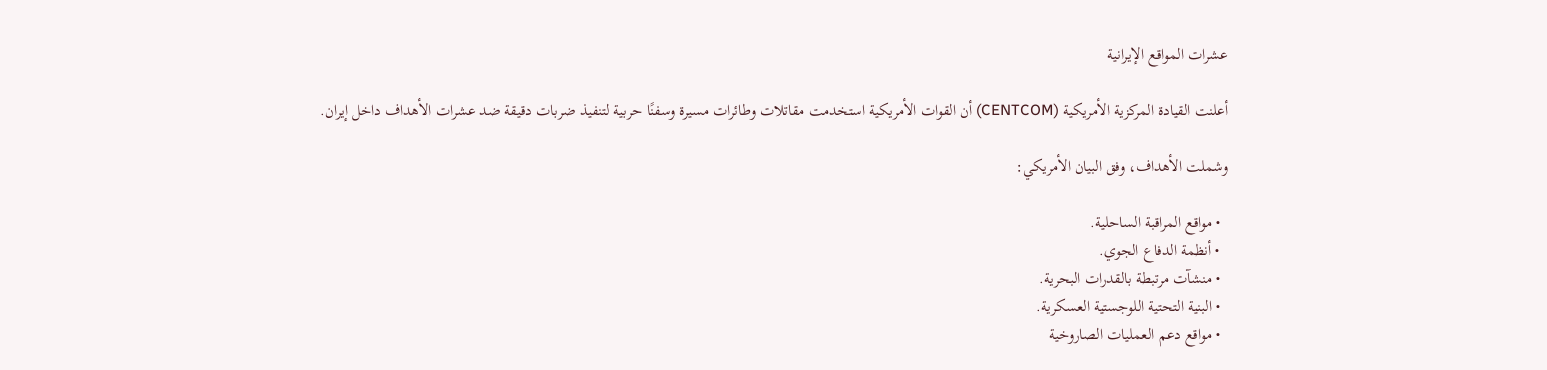عشرات المواقع الإيرانية

أعلنت القيادة المركزية الأمريكية (CENTCOM) أن القوات الأمريكية استخدمت مقاتلات وطائرات مسيرة وسفنًا حربية لتنفيذ ضربات دقيقة ضد عشرات الأهداف داخل إيران.

وشملت الأهداف، وفق البيان الأمريكي:

  • مواقع المراقبة الساحلية.
  • أنظمة الدفاع الجوي.
  • منشآت مرتبطة بالقدرات البحرية.
  • البنية التحتية اللوجستية العسكرية.
  • مواقع دعم العمليات الصاروخية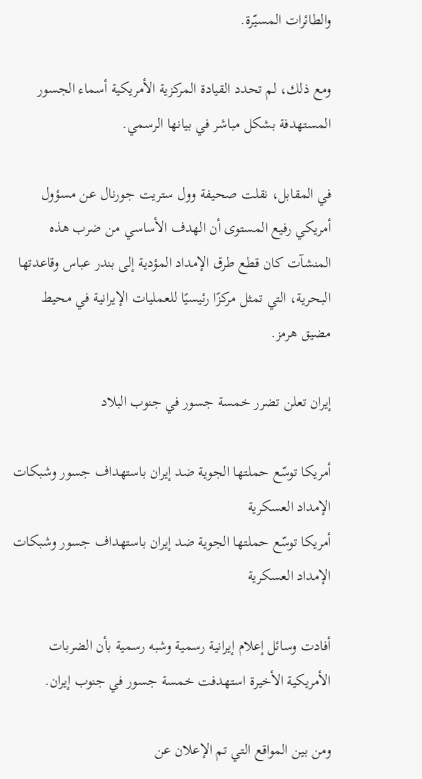والطائرات المسيّرة.

ومع ذلك، لم تحدد القيادة المركزية الأمريكية أسماء الجسور المستهدفة بشكل مباشر في بيانها الرسمي.

في المقابل، نقلت صحيفة وول ستريت جورنال عن مسؤول أمريكي رفيع المستوى أن الهدف الأساسي من ضرب هذه المنشآت كان قطع طرق الإمداد المؤدية إلى بندر عباس وقاعدتها البحرية، التي تمثل مركزًا رئيسيًا للعمليات الإيرانية في محيط مضيق هرمز.

إيران تعلن تضرر خمسة جسور في جنوب البلاد

أمريكا توسّع حملتها الجوية ضد إيران باستهداف جسور وشبكات الإمداد العسكرية
أمريكا توسّع حملتها الجوية ضد إيران باستهداف جسور وشبكات الإمداد العسكرية

أفادت وسائل إعلام إيرانية رسمية وشبه رسمية بأن الضربات الأمريكية الأخيرة استهدفت خمسة جسور في جنوب إيران.

ومن بين المواقع التي تم الإعلان عن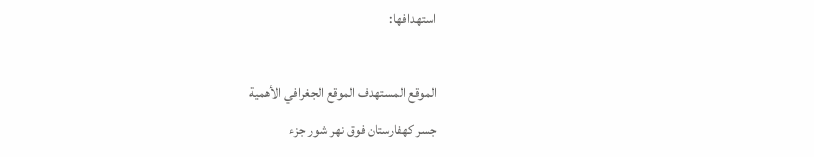استهدافها:

الموقع المستهدف الموقع الجغرافي الأهمية
جسر كهفارستان فوق نهر شور جزء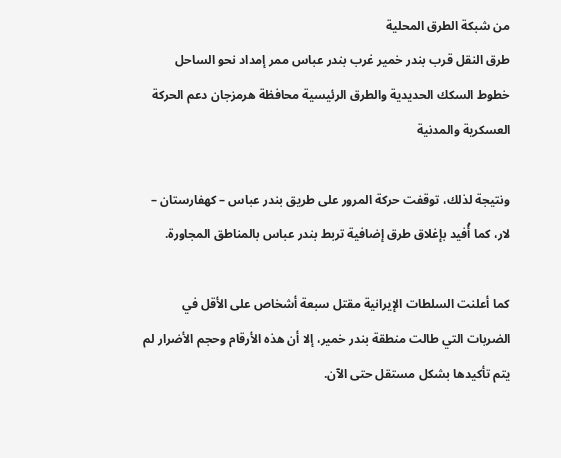من شبكة الطرق المحلية
طرق النقل قرب بندر خمير غرب بندر عباس ممر إمداد نحو الساحل
خطوط السكك الحديدية والطرق الرئيسية محافظة هرمزجان دعم الحركة العسكرية والمدنية

ونتيجة لذلك، توقفت حركة المرور على طريق بندر عباس – كهفارستان – لار، كما أُفيد بإغلاق طرق إضافية تربط بندر عباس بالمناطق المجاورة.

كما أعلنت السلطات الإيرانية مقتل سبعة أشخاص على الأقل في الضربات التي طالت منطقة بندر خمير، إلا أن هذه الأرقام وحجم الأضرار لم يتم تأكيدها بشكل مستقل حتى الآن.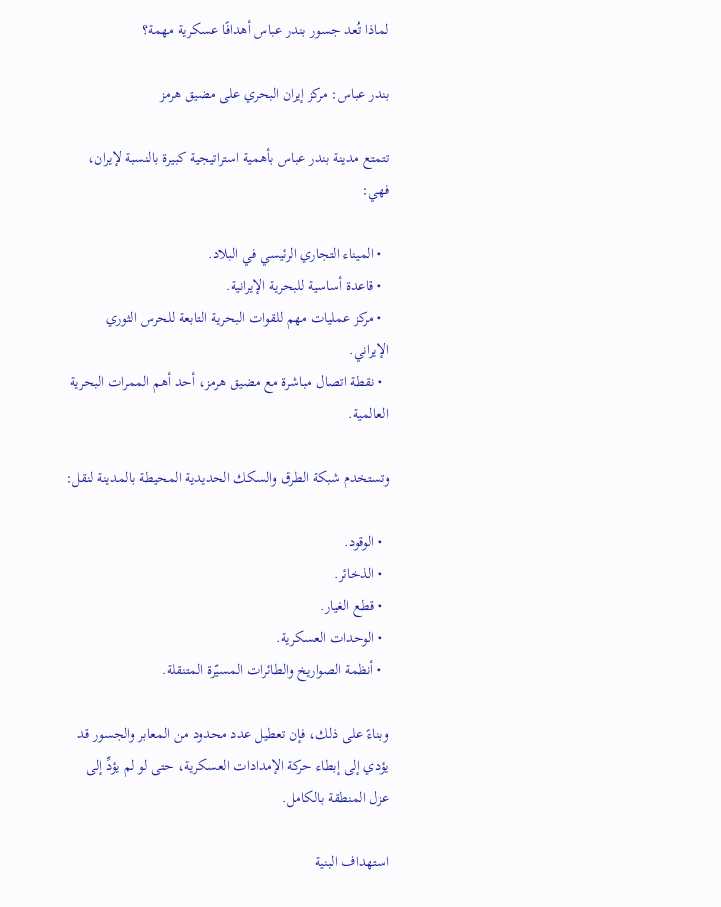لماذا تُعد جسور بندر عباس أهدافًا عسكرية مهمة؟

بندر عباس: مركز إيران البحري على مضيق هرمز

تتمتع مدينة بندر عباس بأهمية استراتيجية كبيرة بالنسبة لإيران، فهي:

  • الميناء التجاري الرئيسي في البلاد.
  • قاعدة أساسية للبحرية الإيرانية.
  • مركز عمليات مهم للقوات البحرية التابعة للحرس الثوري الإيراني.
  • نقطة اتصال مباشرة مع مضيق هرمز، أحد أهم الممرات البحرية العالمية.

وتستخدم شبكة الطرق والسكك الحديدية المحيطة بالمدينة لنقل:

  • الوقود.
  • الذخائر.
  • قطع الغيار.
  • الوحدات العسكرية.
  • أنظمة الصواريخ والطائرات المسيّرة المتنقلة.

وبناءً على ذلك، فإن تعطيل عدد محدود من المعابر والجسور قد يؤدي إلى إبطاء حركة الإمدادات العسكرية، حتى لو لم يؤدِّ إلى عزل المنطقة بالكامل.

استهداف البنية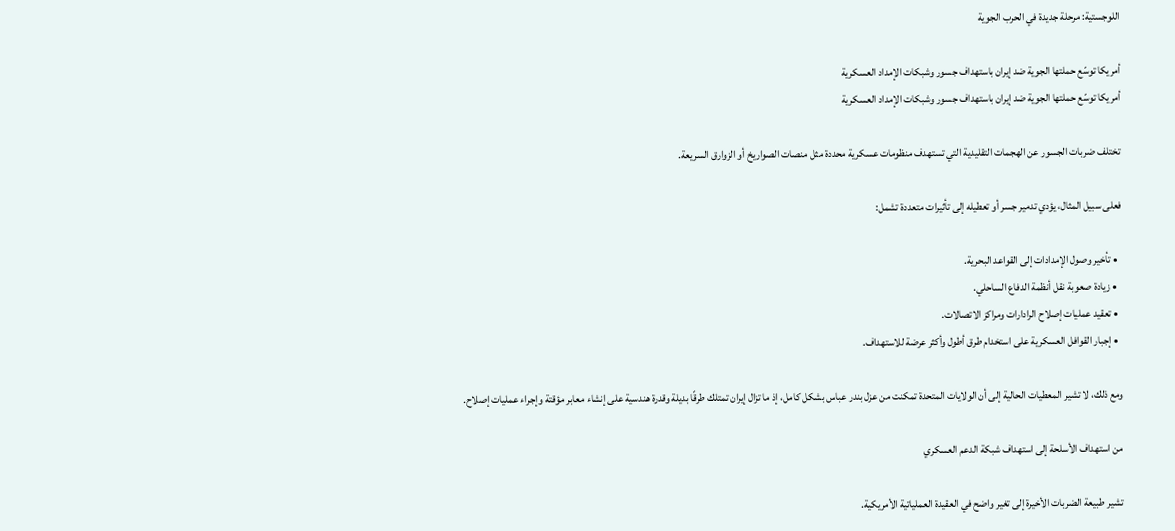اللوجستية: مرحلة جديدة في الحرب الجوية

أمريكا توسّع حملتها الجوية ضد إيران باستهداف جسور وشبكات الإمداد العسكرية
أمريكا توسّع حملتها الجوية ضد إيران باستهداف جسور وشبكات الإمداد العسكرية

تختلف ضربات الجسور عن الهجمات التقليدية التي تستهدف منظومات عسكرية محددة مثل منصات الصواريخ أو الزوارق السريعة.

فعلى سبيل المثال، يؤدي تدمير جسر أو تعطيله إلى تأثيرات متعددة تشمل:

  • تأخير وصول الإمدادات إلى القواعد البحرية.
  • زيادة صعوبة نقل أنظمة الدفاع الساحلي.
  • تعقيد عمليات إصلاح الرادارات ومراكز الاتصالات.
  • إجبار القوافل العسكرية على استخدام طرق أطول وأكثر عرضة للاستهداف.

ومع ذلك، لا تشير المعطيات الحالية إلى أن الولايات المتحدة تمكنت من عزل بندر عباس بشكل كامل، إذ ما تزال إيران تمتلك طرقًا بديلة وقدرة هندسية على إنشاء معابر مؤقتة وإجراء عمليات إصلاح.

من استهداف الأسلحة إلى استهداف شبكة الدعم العسكري

تشير طبيعة الضربات الأخيرة إلى تغير واضح في العقيدة العملياتية الأمريكية.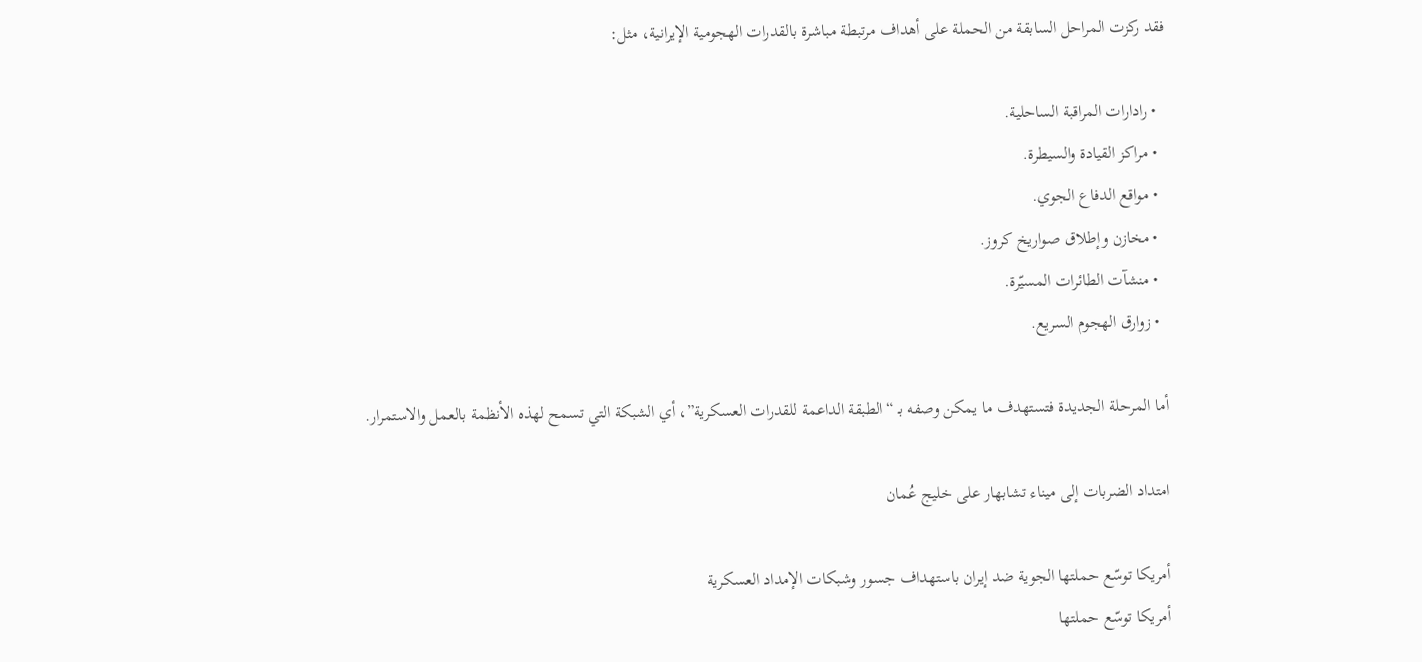فقد ركزت المراحل السابقة من الحملة على أهداف مرتبطة مباشرة بالقدرات الهجومية الإيرانية، مثل:

  • رادارات المراقبة الساحلية.
  • مراكز القيادة والسيطرة.
  • مواقع الدفاع الجوي.
  • مخازن وإطلاق صواريخ كروز.
  • منشآت الطائرات المسيّرة.
  • زوارق الهجوم السريع.

أما المرحلة الجديدة فتستهدف ما يمكن وصفه بـ “الطبقة الداعمة للقدرات العسكرية”، أي الشبكة التي تسمح لهذه الأنظمة بالعمل والاستمرار.

امتداد الضربات إلى ميناء تشابهار على خليج عُمان

أمريكا توسّع حملتها الجوية ضد إيران باستهداف جسور وشبكات الإمداد العسكرية
أمريكا توسّع حملتها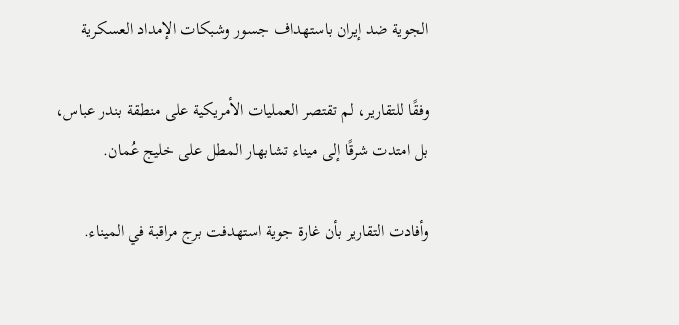الجوية ضد إيران باستهداف جسور وشبكات الإمداد العسكرية

وفقًا للتقارير، لم تقتصر العمليات الأمريكية على منطقة بندر عباس، بل امتدت شرقًا إلى ميناء تشابهار المطل على خليج عُمان.

وأفادت التقارير بأن غارة جوية استهدفت برج مراقبة في الميناء.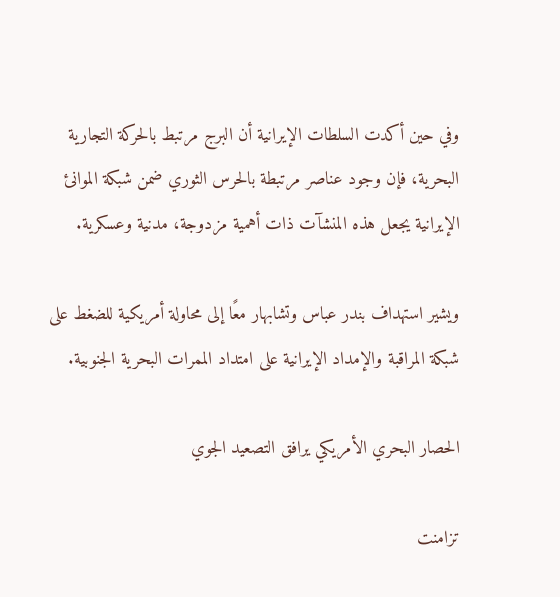وفي حين أكدت السلطات الإيرانية أن البرج مرتبط بالحركة التجارية البحرية، فإن وجود عناصر مرتبطة بالحرس الثوري ضمن شبكة الموانئ الإيرانية يجعل هذه المنشآت ذات أهمية مزدوجة، مدنية وعسكرية.

ويشير استهداف بندر عباس وتشابهار معًا إلى محاولة أمريكية للضغط على شبكة المراقبة والإمداد الإيرانية على امتداد الممرات البحرية الجنوبية.

الحصار البحري الأمريكي يرافق التصعيد الجوي

تزامنت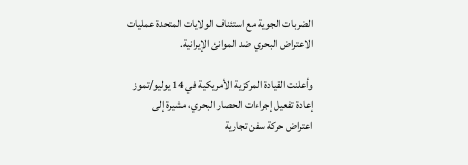الضربات الجوية مع استئناف الولايات المتحدة عمليات الاعتراض البحري ضد الموانئ الإيرانية.

وأعلنت القيادة المركزية الأمريكية في 14 يوليو/تموز إعادة تفعيل إجراءات الحصار البحري، مشيرة إلى اعتراض حركة سفن تجارية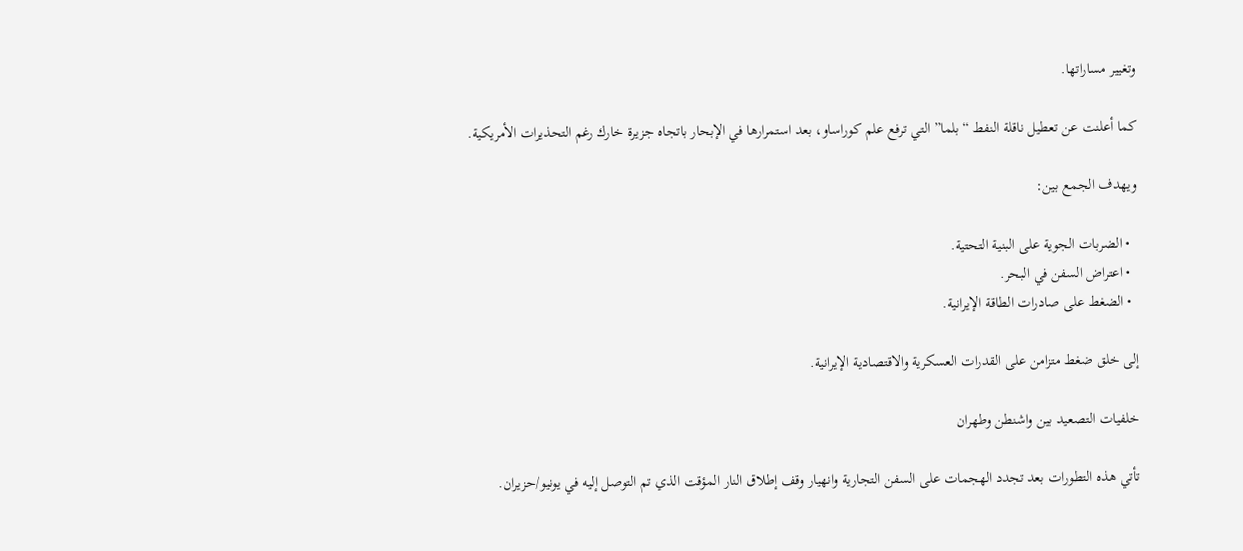وتغيير مساراتها.

كما أعلنت عن تعطيل ناقلة النفط “بلما” التي ترفع علم كوراساو، بعد استمرارها في الإبحار باتجاه جزيرة خارك رغم التحذيرات الأمريكية.

ويهدف الجمع بين:

  • الضربات الجوية على البنية التحتية.
  • اعتراض السفن في البحر.
  • الضغط على صادرات الطاقة الإيرانية.

إلى خلق ضغط متزامن على القدرات العسكرية والاقتصادية الإيرانية.

خلفيات التصعيد بين واشنطن وطهران

تأتي هذه التطورات بعد تجدد الهجمات على السفن التجارية وانهيار وقف إطلاق النار المؤقت الذي تم التوصل إليه في يونيو/حزيران.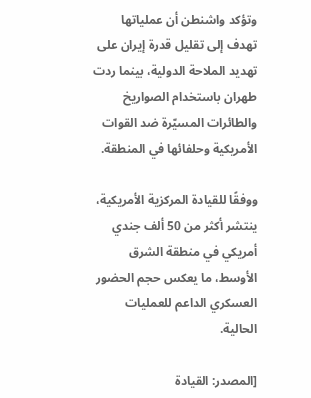وتؤكد واشنطن أن عملياتها تهدف إلى تقليل قدرة إيران على تهديد الملاحة الدولية، بينما ردت طهران باستخدام الصواريخ والطائرات المسيّرة ضد القوات الأمريكية وحلفائها في المنطقة.

ووفقًا للقيادة المركزية الأمريكية، ينتشر أكثر من 50 ألف جندي أمريكي في منطقة الشرق الأوسط، ما يعكس حجم الحضور العسكري الداعم للعمليات الحالية.

[المصدر: القيادة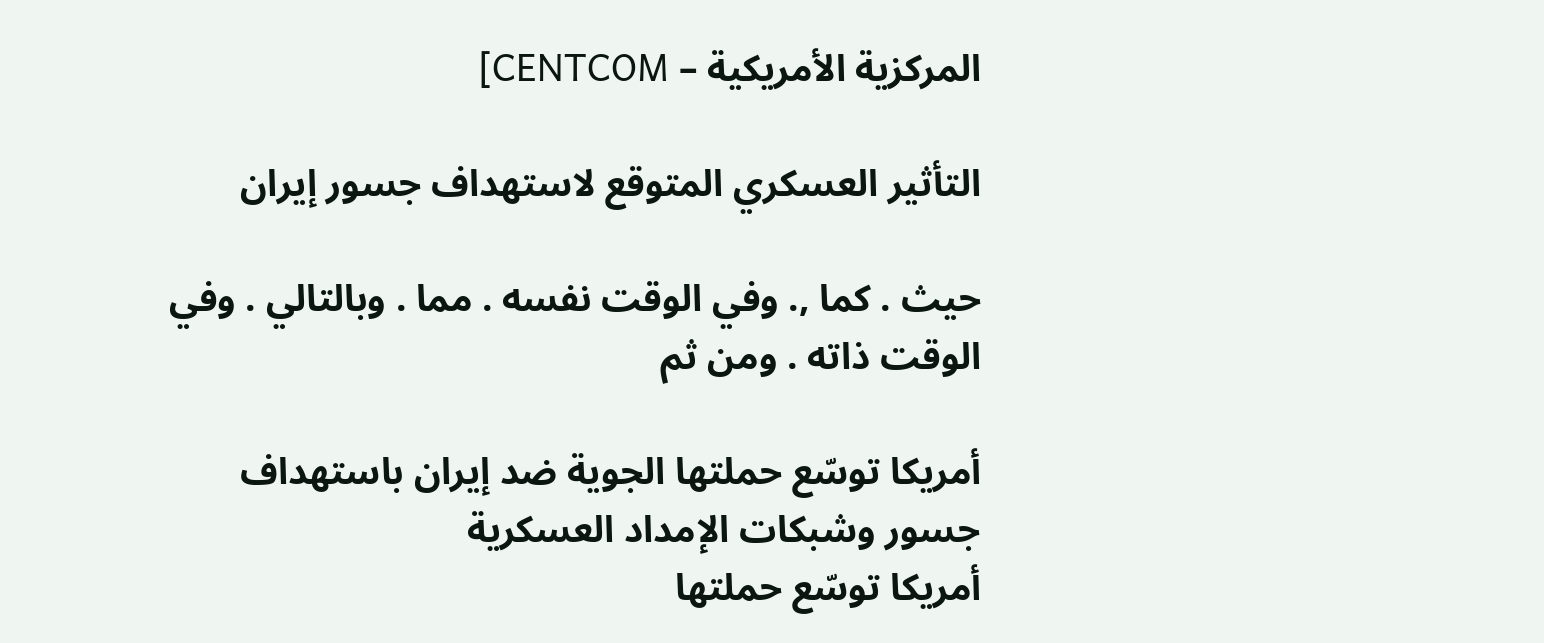المركزية الأمريكية – CENTCOM]

التأثير العسكري المتوقع لاستهداف جسور إيران

حيث . كما ,. وفي الوقت نفسه . مما . وبالتالي . وفي الوقت ذاته . ومن ثم

أمريكا توسّع حملتها الجوية ضد إيران باستهداف جسور وشبكات الإمداد العسكرية
أمريكا توسّع حملتها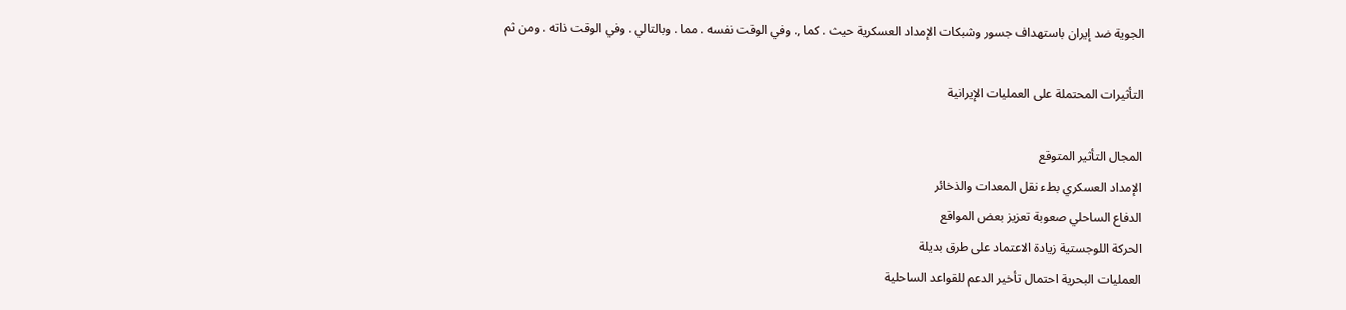الجوية ضد إيران باستهداف جسور وشبكات الإمداد العسكرية حيث . كما ,. وفي الوقت نفسه . مما . وبالتالي . وفي الوقت ذاته . ومن ثم

التأثيرات المحتملة على العمليات الإيرانية

المجال التأثير المتوقع
الإمداد العسكري بطء نقل المعدات والذخائر
الدفاع الساحلي صعوبة تعزيز بعض المواقع
الحركة اللوجستية زيادة الاعتماد على طرق بديلة
العمليات البحرية احتمال تأخير الدعم للقواعد الساحلية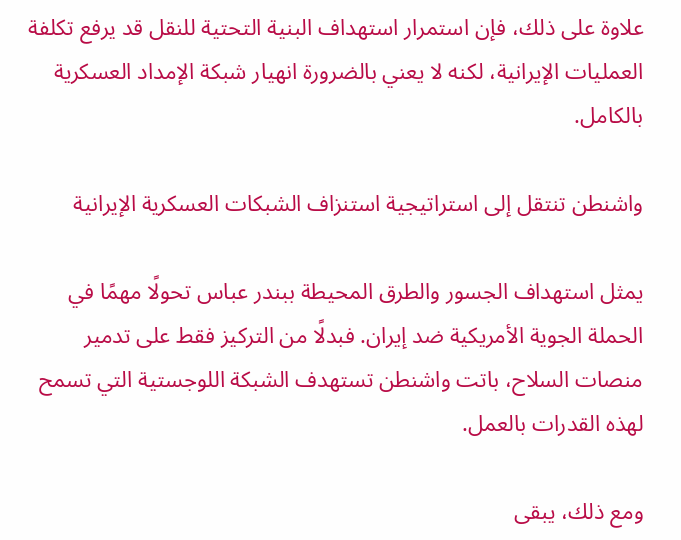علاوة على ذلك، فإن استمرار استهداف البنية التحتية للنقل قد يرفع تكلفة العمليات الإيرانية، لكنه لا يعني بالضرورة انهيار شبكة الإمداد العسكرية بالكامل.

واشنطن تنتقل إلى استراتيجية استنزاف الشبكات العسكرية الإيرانية

يمثل استهداف الجسور والطرق المحيطة ببندر عباس تحولًا مهمًا في الحملة الجوية الأمريكية ضد إيران. فبدلًا من التركيز فقط على تدمير منصات السلاح، باتت واشنطن تستهدف الشبكة اللوجستية التي تسمح لهذه القدرات بالعمل.

ومع ذلك، يبقى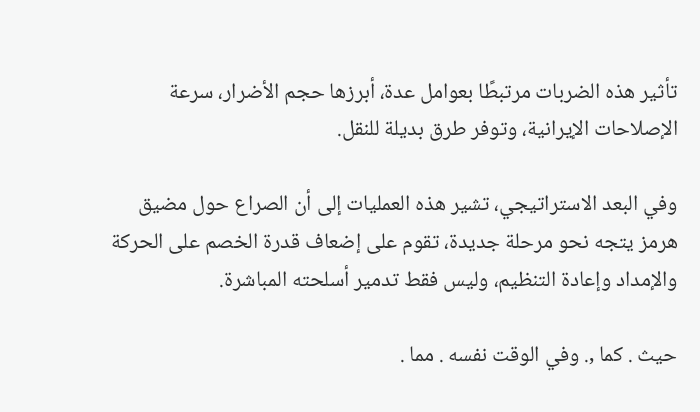تأثير هذه الضربات مرتبطًا بعوامل عدة، أبرزها حجم الأضرار، سرعة الإصلاحات الإيرانية، وتوفر طرق بديلة للنقل.

وفي البعد الاستراتيجي، تشير هذه العمليات إلى أن الصراع حول مضيق هرمز يتجه نحو مرحلة جديدة، تقوم على إضعاف قدرة الخصم على الحركة والإمداد وإعادة التنظيم، وليس فقط تدمير أسلحته المباشرة.

حيث . كما ,. وفي الوقت نفسه . مما .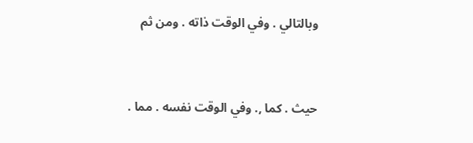وبالتالي . وفي الوقت ذاته . ومن ثم



حيث . كما ,. وفي الوقت نفسه . مما .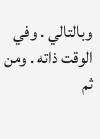وبالتالي . وفي الوقت ذاته . ومن ثم